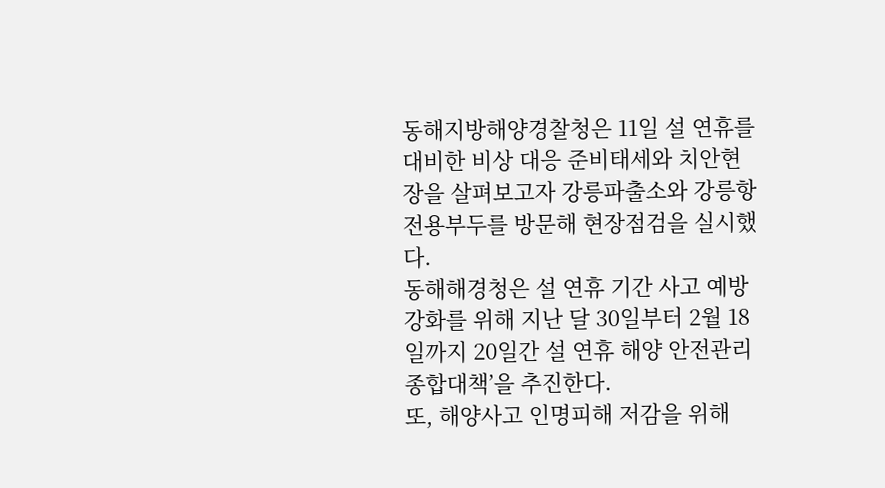동해지방해양경찰청은 11일 설 연휴를 대비한 비상 대응 준비태세와 치안현장을 살펴보고자 강릉파출소와 강릉항 전용부두를 방문해 현장점검을 실시했다.
동해해경청은 설 연휴 기간 사고 예방 강화를 위해 지난 달 30일부터 2월 18일까지 20일간 설 연휴 해양 안전관리 종합대책’을 추진한다.
또, 해양사고 인명피해 저감을 위해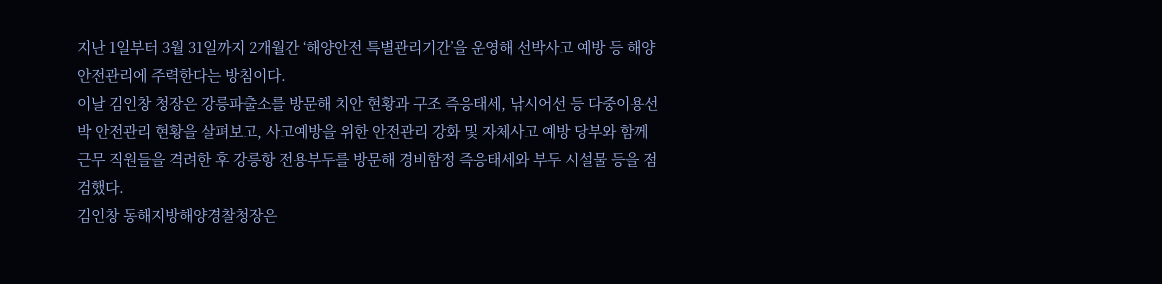지난 1일부터 3월 31일까지 2개월간 ‘해양안전 특별관리기간’을 운영해 선박사고 예방 등 해양 안전관리에 주력한다는 방침이다.
이날 김인창 청장은 강릉파출소를 방문해 치안 현황과 구조 즉응태세, 낚시어선 등 다중이용선박 안전관리 현황을 살펴보고, 사고예방을 위한 안전관리 강화 및 자체사고 예방 당부와 함께 근무 직원들을 격려한 후 강릉항 전용부두를 방문해 경비함정 즉응태세와 부두 시설물 등을 점검했다.
김인창 동해지방해양경찰청장은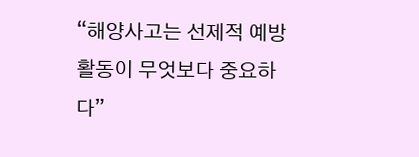“해양사고는 선제적 예방활동이 무엇보다 중요하다”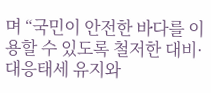며 “국민이 안전한 바다를 이용할 수 있도록 철저한 대비·대응태세 유지와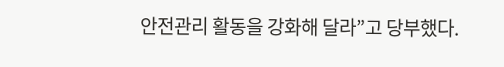안전관리 활동을 강화해 달라”고 당부했다.